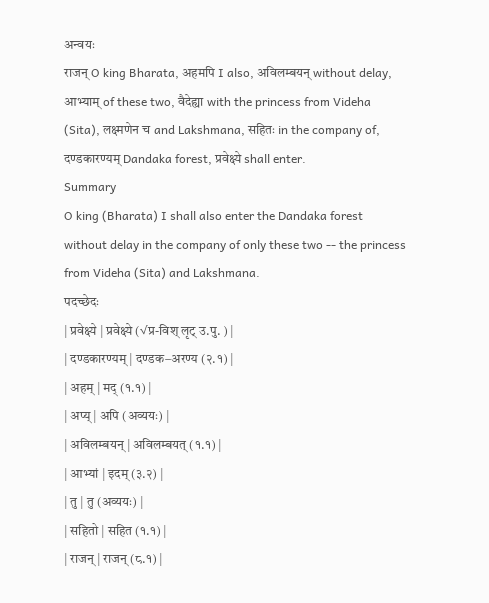अन्वयः
राजन् O king Bharata, अहमपि I also, अविलम्बयन् without delay, आभ्याम् of these two, वैदेह्या with the princess from Videha (Sita), लक्ष्मणेन च and Lakshmana, सहितः in the company of, दण्डकारण्यम् Dandaka forest, प्रवेक्ष्ये shall enter.
Summary
O king (Bharata) I shall also enter the Dandaka forest without delay in the company of only these two -- the princess from Videha (Sita) and Lakshmana.
पदच्छेदः
| प्रवेक्ष्ये | प्रवेक्ष्ये (√प्र-विश् लृट् उ.पु. ) |
| दण्डकारण्यम् | दण्डक–अरण्य (२.१) |
| अहम् | मद् (१.१) |
| अप्य् | अपि (अव्ययः) |
| अविलम्बयन् | अविलम्बयत् (१.१) |
| आभ्यां | इदम् (३.२) |
| तु | तु (अव्ययः) |
| सहितो | सहित (१.१) |
| राजन् | राजन् (८.१) |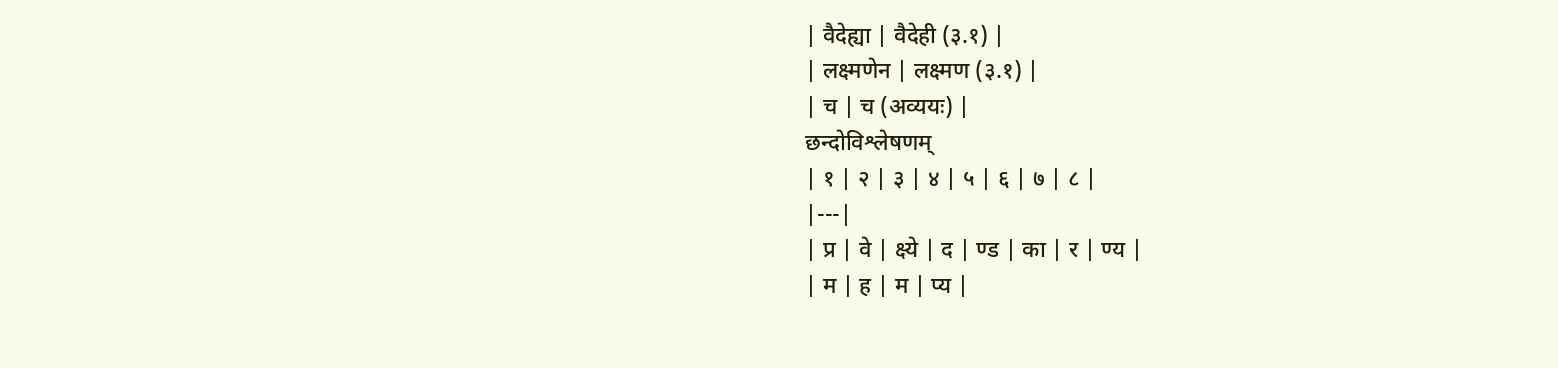| वैदेह्या | वैदेही (३.१) |
| लक्ष्मणेन | लक्ष्मण (३.१) |
| च | च (अव्ययः) |
छन्दोविश्लेषणम्
| १ | २ | ३ | ४ | ५ | ६ | ७ | ८ |
|---|
| प्र | वे | क्ष्ये | द | ण्ड | का | र | ण्य |
| म | ह | म | प्य |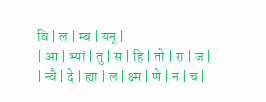वि | ल | म्ब | यन् |
| आ | भ्यां | तु | स | हि | तो | रा | ज |
| न्वै | दे | ह्या | ल | क्ष्म | णे | न | च |